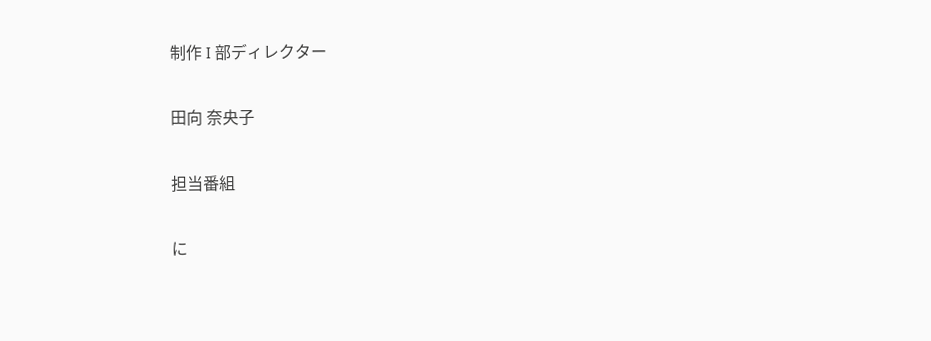制作 I 部ディレクター

田向 奈央子

担当番組

に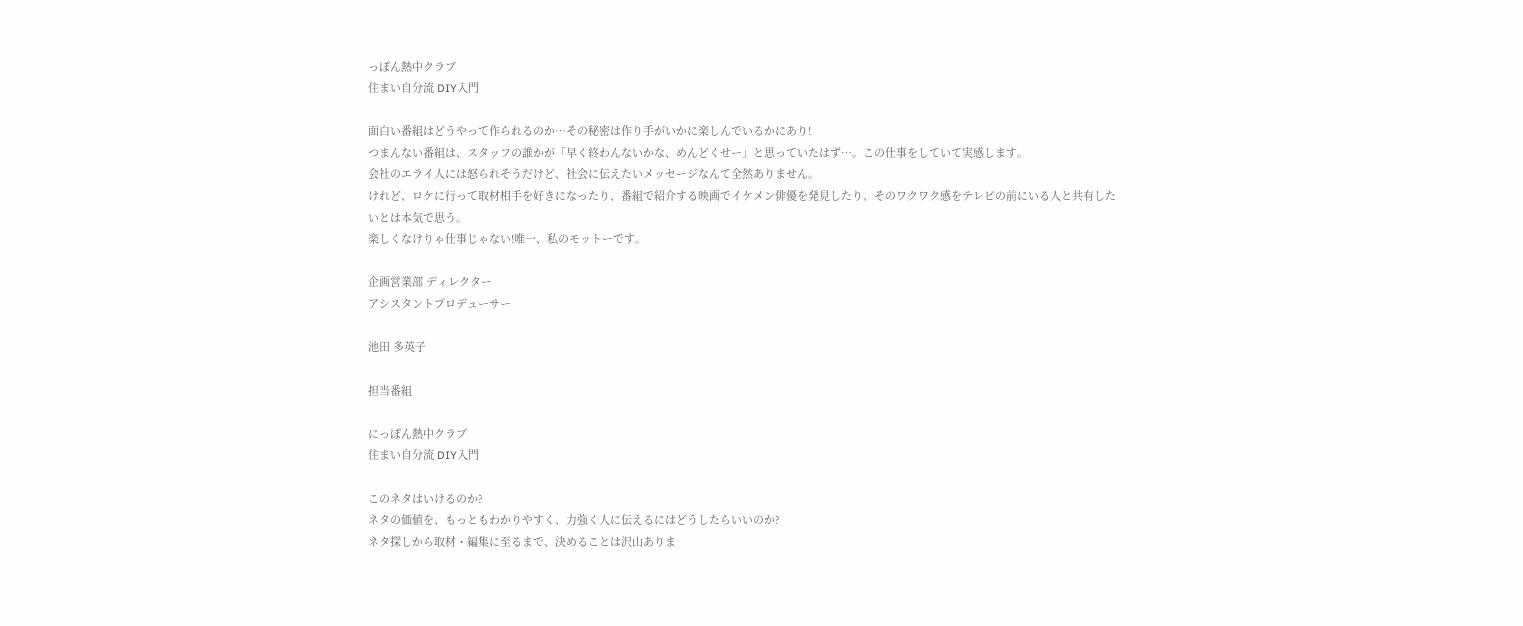っぽん熱中クラブ
住まい自分流 DIY入門

面白い番組はどうやって作られるのか…その秘密は作り手がいかに楽しんでいるかにあり!
つまんない番組は、スタッフの誰かが「早く終わんないかな、めんどくせー」と思っていたはず…。この仕事をしていて実感します。
会社のエライ人には怒られそうだけど、社会に伝えたいメッセージなんて全然ありません。
けれど、ロケに行って取材相手を好きになったり、番組で紹介する映画でイケメン俳優を発見したり、そのワクワク感をテレビの前にいる人と共有したいとは本気で思う。
楽しくなけりゃ仕事じゃない!唯一、私のモットーです。

企画営業部 ディレクター
アシスタントプロデューサー

池田 多英子

担当番組

にっぽん熱中クラブ
住まい自分流 DIY入門

このネタはいけるのか?
ネタの価値を、もっともわかりやすく、力強く人に伝えるにはどうしたらいいのか?
ネタ探しから取材・編集に至るまで、決めることは沢山ありま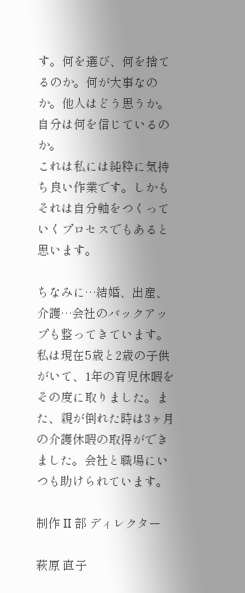す。何を選び、何を捨てるのか。何が大事なのか。他人はどう思うか。自分は何を信じているのか。
これは私には純粋に気持ち良い作業です。しかもそれは自分軸をつくっていくプロセスでもあると思います。

ちなみに…結婚、出産、介護…会社のバックアップも整ってきています。私は現在5歳と2歳の子供がいて、1年の育児休暇をその度に取りました。また、親が倒れた時は3ヶ月の介護休暇の取得ができました。会社と職場にいつも助けられています。

制作 II 部 ディレクター

萩原 直子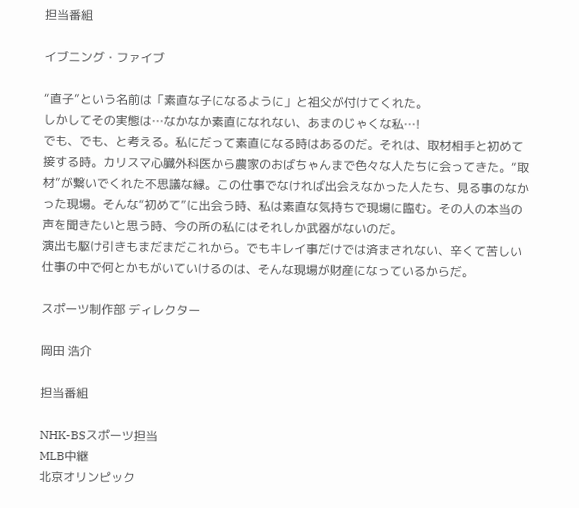担当番組

イブニング・ファイブ

“直子”という名前は「素直な子になるように」と祖父が付けてくれた。
しかしてその実態は…なかなか素直になれない、あまのじゃくな私…!
でも、でも、と考える。私にだって素直になる時はあるのだ。それは、取材相手と初めて接する時。カリスマ心臓外科医から農家のおばちゃんまで色々な人たちに会ってきた。“取材”が繋いでくれた不思議な縁。この仕事でなければ出会えなかった人たち、見る事のなかった現場。そんな“初めて”に出会う時、私は素直な気持ちで現場に臨む。その人の本当の声を聞きたいと思う時、今の所の私にはそれしか武器がないのだ。
演出も駆け引きもまだまだこれから。でもキレイ事だけでは済まされない、辛くて苦しい仕事の中で何とかもがいていけるのは、そんな現場が財産になっているからだ。

スポーツ制作部 ディレクター

岡田 浩介

担当番組

NHK-BSスポーツ担当
MLB中継
北京オリンピック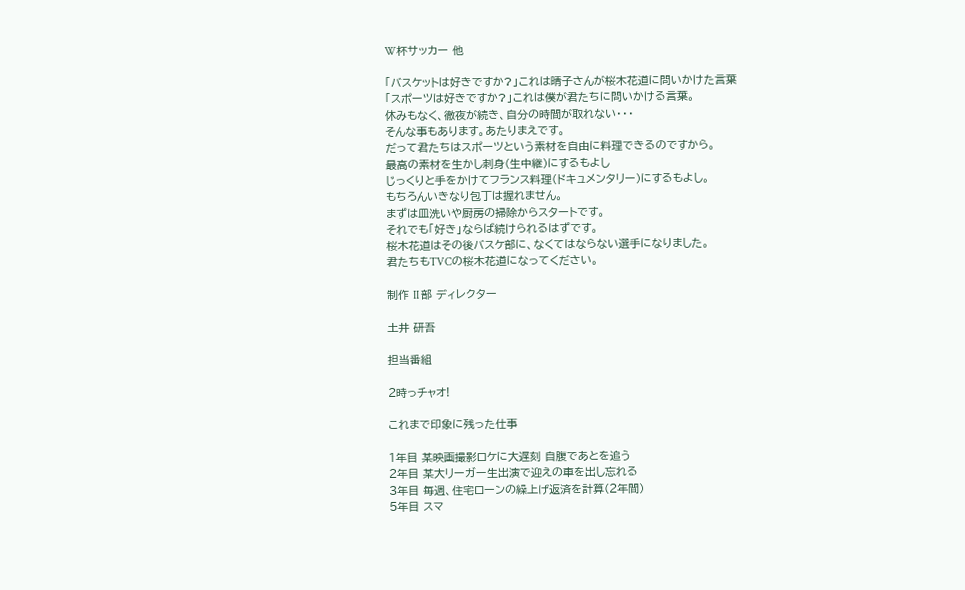W杯サッカー 他

「バスケットは好きですか?」これは晴子さんが桜木花道に問いかけた言葉
「スポーツは好きですか?」これは僕が君たちに問いかける言葉。
休みもなく、徹夜が続き、自分の時間が取れない・・・
そんな事もあります。あたりまえです。
だって君たちはスポーツという素材を自由に料理できるのですから。
最高の素材を生かし刺身(生中継)にするもよし
じっくりと手をかけてフランス料理(ドキュメンタリー)にするもよし。
もちろんいきなり包丁は握れません。
まずは皿洗いや厨房の掃除からスタートです。
それでも「好き」ならば続けられるはずです。
桜木花道はその後バスケ部に、なくてはならない選手になりました。
君たちもTVCの桜木花道になってください。

制作 II 部 ディレクター

土井 研吾

担当番組

2時っチャオ!

これまで印象に残った仕事

1年目 某映画撮影ロケに大遅刻 自腹であとを追う
2年目 某大リーガー生出演で迎えの車を出し忘れる
3年目 毎週、住宅ローンの繰上げ返済を計算(2年間)
5年目 スマ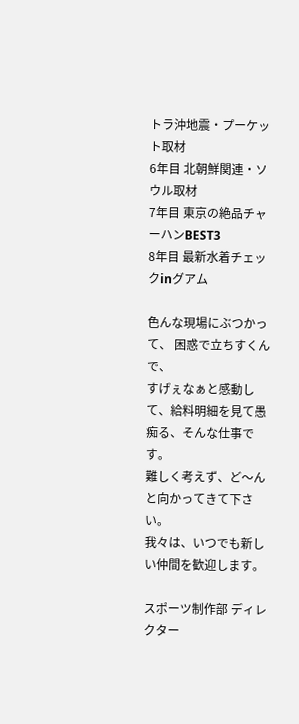トラ沖地震・プーケット取材
6年目 北朝鮮関連・ソウル取材
7年目 東京の絶品チャーハンBEST3
8年目 最新水着チェックinグアム

色んな現場にぶつかって、 困惑で立ちすくんで、
すげぇなぁと感動して、給料明細を見て愚痴る、そんな仕事です。
難しく考えず、ど〜んと向かってきて下さい。
我々は、いつでも新しい仲間を歓迎します。

スポーツ制作部 ディレクター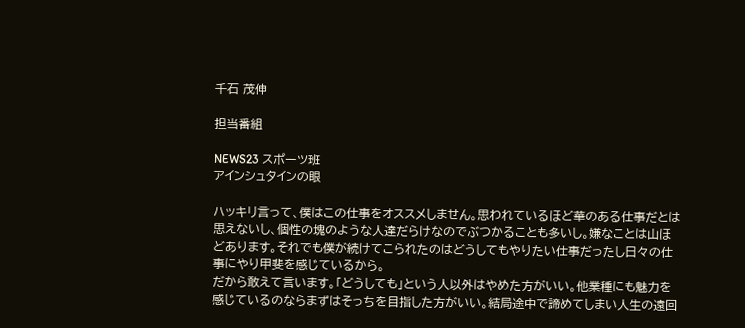千石 茂伸

担当番組

NEWS23 スポーツ班
アインシュタインの眼

ハッキリ言って、僕はこの仕事をオススメしません。思われているほど華のある仕事だとは思えないし、個性の塊のような人達だらけなのでぶつかることも多いし。嫌なことは山ほどあります。それでも僕が続けてこられたのはどうしてもやりたい仕事だったし日々の仕事にやり甲斐を感じているから。
だから敢えて言います。「どうしても」という人以外はやめた方がいい。他業種にも魅力を感じているのならまずはそっちを目指した方がいい。結局途中で諦めてしまい人生の遠回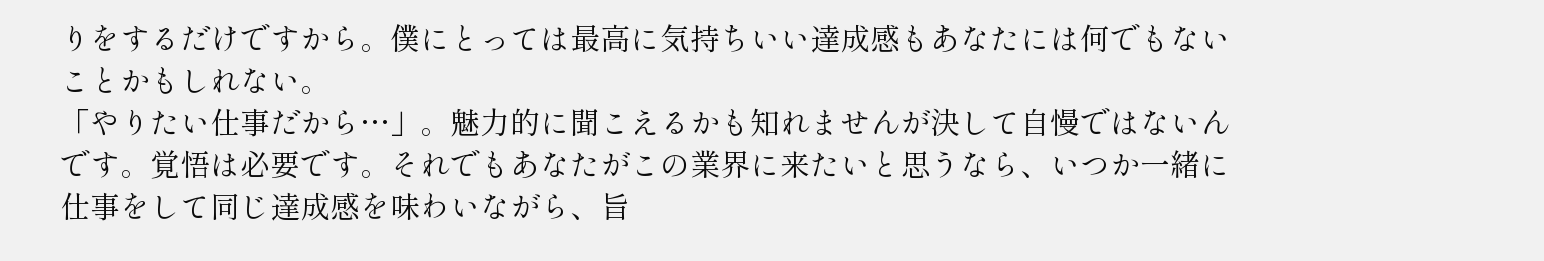りをするだけですから。僕にとっては最高に気持ちいい達成感もあなたには何でもないことかもしれない。
「やりたい仕事だから…」。魅力的に聞こえるかも知れませんが決して自慢ではないんです。覚悟は必要です。それでもあなたがこの業界に来たいと思うなら、いつか一緒に仕事をして同じ達成感を味わいながら、旨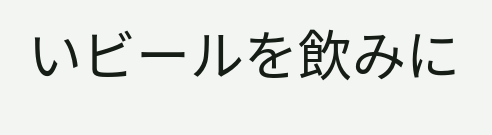いビールを飲みに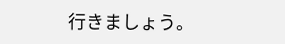行きましょう。